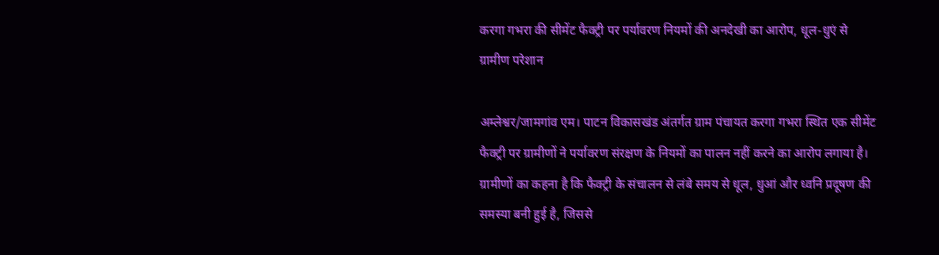करगा गभरा की सीमेंट फैक्ट्री पर पर्यावरण नियमों की अनदेखी का आरोप, धूल-धुएं से ग्रामीण परेशान

अम्लेश्वर/जामगांव एम। पाटन विकासखंड अंतर्गत ग्राम पंचायत करगा गभरा स्थित एक सीमेंट फैक्ट्री पर ग्रामीणों ने पर्यावरण संरक्षण के नियमों का पालन नहीं करने का आरोप लगाया है। ग्रामीणों का कहना है कि फैक्ट्री के संचालन से लंबे समय से धूल, धुआं और ध्वनि प्रदूषण की समस्या बनी हुई है, जिससे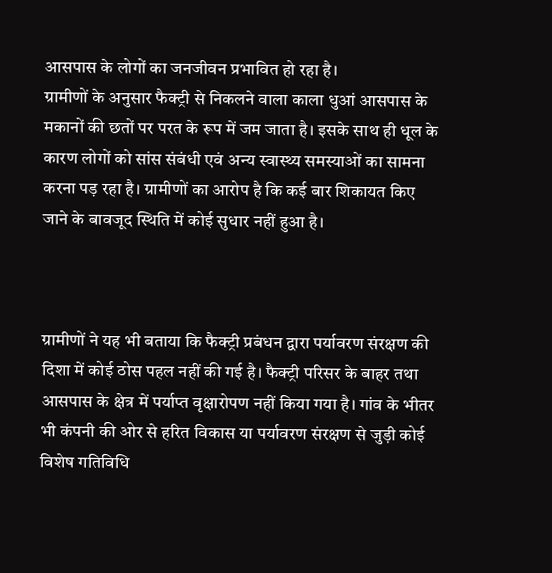आसपास के लोगों का जनजीवन प्रभावित हो रहा है।
ग्रामीणों के अनुसार फैक्ट्री से निकलने वाला काला धुआं आसपास के मकानों की छतों पर परत के रूप में जम जाता है। इसके साथ ही धूल के कारण लोगों को सांस संबंधी एवं अन्य स्वास्थ्य समस्याओं का सामना करना पड़ रहा है। ग्रामीणों का आरोप है कि कई बार शिकायत किए जाने के बावजूद स्थिति में कोई सुधार नहीं हुआ है।



ग्रामीणों ने यह भी बताया कि फैक्ट्री प्रबंधन द्वारा पर्यावरण संरक्षण की दिशा में कोई ठोस पहल नहीं की गई है। फैक्ट्री परिसर के बाहर तथा आसपास के क्षेत्र में पर्याप्त वृक्षारोपण नहीं किया गया है। गांव के भीतर भी कंपनी की ओर से हरित विकास या पर्यावरण संरक्षण से जुड़ी कोई विशेष गतिविधि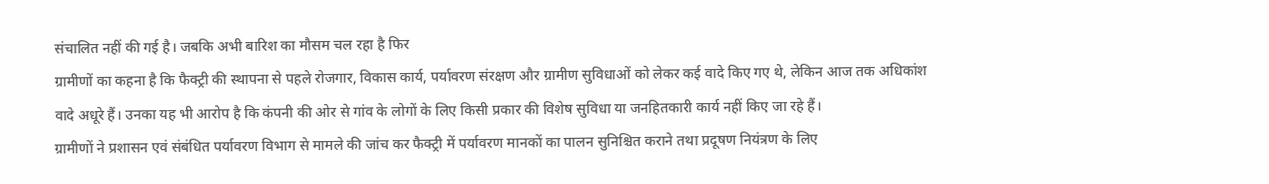संचालित नहीं की गई है। जबकि अभी बारिश का मौसम चल रहा है फिर
ग्रामीणों का कहना है कि फैक्ट्री की स्थापना से पहले रोजगार, विकास कार्य, पर्यावरण संरक्षण और ग्रामीण सुविधाओं को लेकर कई वादे किए गए थे, लेकिन आज तक अधिकांश वादे अधूरे हैं। उनका यह भी आरोप है कि कंपनी की ओर से गांव के लोगों के लिए किसी प्रकार की विशेष सुविधा या जनहितकारी कार्य नहीं किए जा रहे हैं।
ग्रामीणों ने प्रशासन एवं संबंधित पर्यावरण विभाग से मामले की जांच कर फैक्ट्री में पर्यावरण मानकों का पालन सुनिश्चित कराने तथा प्रदूषण नियंत्रण के लिए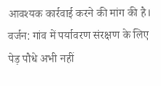आवश्यक कार्रवाई करने की मांग की है।
वर्जन: गांव में पर्यावरण संरक्षण के लिए पेड़ पौधे अभी नहीं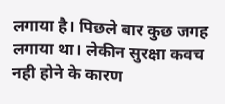लगाया है। पिछले बार कुछ जगह लगाया था। लेकीन सुरक्षा कवच नही होने के कारण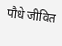पौधे जीवित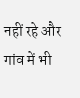नहीं रहे और गांव में भी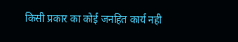किसी प्रकार का कोई जनहित कार्य नही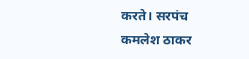करते। सरपंच कमलेश ठाकर